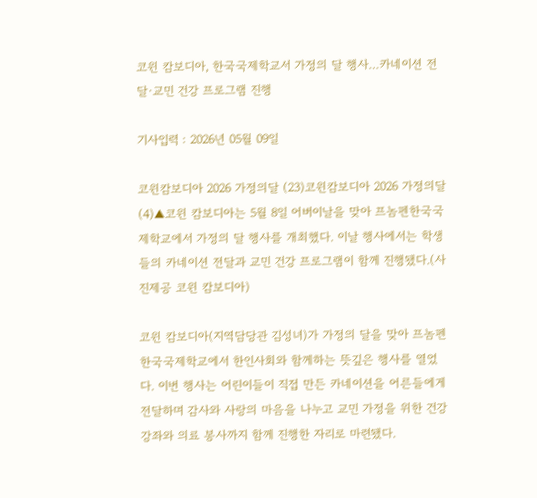코윈 캄보디아, 한국국제학교서 가정의 달 행사…카네이션 전달·교민 건강 프로그램 진행

기사입력 : 2026년 05월 09일

코윈캄보디아 2026 가정의달 (23)코윈캄보디아 2026 가정의달 (4)▲코윈 캄보디아는 5월 8일 어버이날을 맞아 프놈펜한국국제학교에서 가정의 달 행사를 개최했다. 이날 행사에서는 학생들의 카네이션 전달과 교민 건강 프로그램이 함께 진행됐다.(사진제공 코윈 캄보디아)

코윈 캄보디아(지역담당관 김성녀)가 가정의 달을 맞아 프놈펜한국국제학교에서 한인사회와 함께하는 뜻깊은 행사를 열었다. 이번 행사는 어린이들이 직접 만든 카네이션을 어른들에게 전달하며 감사와 사랑의 마음을 나누고 교민 가정을 위한 건강 강좌와 의료 봉사까지 함께 진행한 자리로 마련됐다.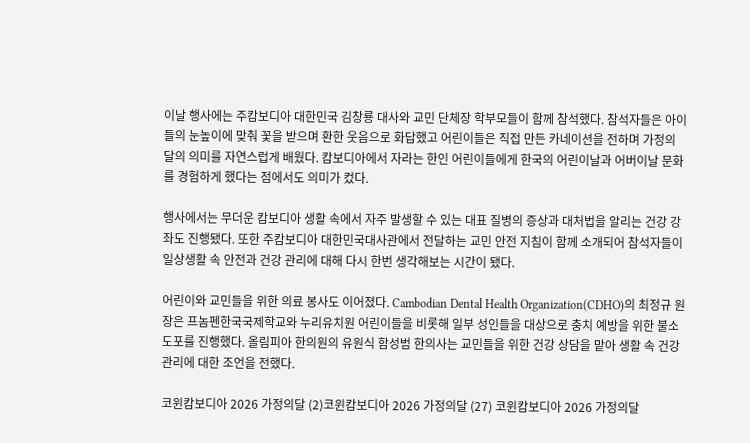이날 행사에는 주캄보디아 대한민국 김창룡 대사와 교민 단체장 학부모들이 함께 참석했다. 참석자들은 아이들의 눈높이에 맞춰 꽃을 받으며 환한 웃음으로 화답했고 어린이들은 직접 만든 카네이션을 전하며 가정의 달의 의미를 자연스럽게 배웠다. 캄보디아에서 자라는 한인 어린이들에게 한국의 어린이날과 어버이날 문화를 경험하게 했다는 점에서도 의미가 컸다.

행사에서는 무더운 캄보디아 생활 속에서 자주 발생할 수 있는 대표 질병의 증상과 대처법을 알리는 건강 강좌도 진행됐다. 또한 주캄보디아 대한민국대사관에서 전달하는 교민 안전 지침이 함께 소개되어 참석자들이 일상생활 속 안전과 건강 관리에 대해 다시 한번 생각해보는 시간이 됐다.

어린이와 교민들을 위한 의료 봉사도 이어졌다. Cambodian Dental Health Organization(CDHO)의 최정규 원장은 프놈펜한국국제학교와 누리유치원 어린이들을 비롯해 일부 성인들을 대상으로 충치 예방을 위한 불소도포를 진행했다. 올림피아 한의원의 유원식 함성범 한의사는 교민들을 위한 건강 상담을 맡아 생활 속 건강 관리에 대한 조언을 전했다.

코윈캄보디아 2026 가정의달 (2)코윈캄보디아 2026 가정의달 (27) 코윈캄보디아 2026 가정의달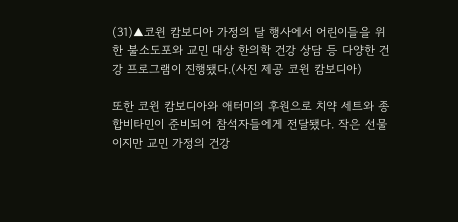(31)▲코윈 캄보디아 가정의 달 행사에서 어린이들을 위한 불소도포와 교민 대상 한의학 건강 상담 등 다양한 건강 프로그램이 진행됐다.(사진 제공 코윈 캄보디아)

또한 코윈 캄보디아와 애터미의 후원으로 치약 세트와 종합비타민이 준비되어 참석자들에게 전달됐다. 작은 선물이지만 교민 가정의 건강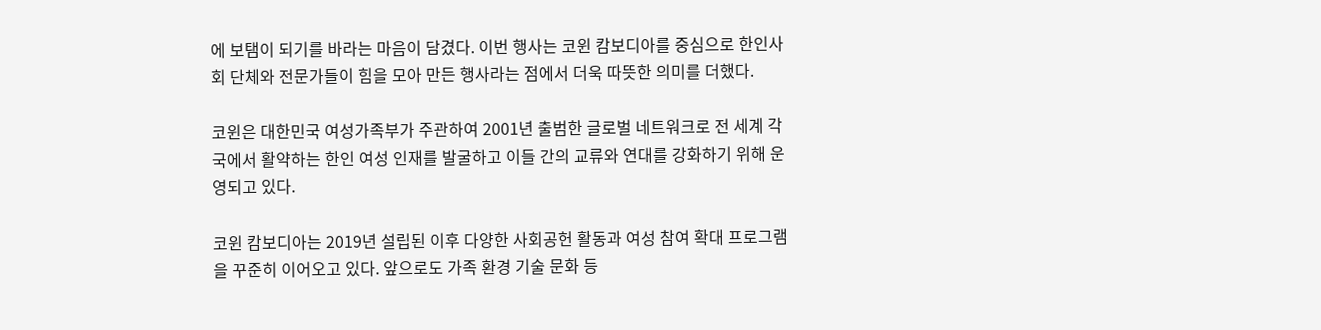에 보탬이 되기를 바라는 마음이 담겼다. 이번 행사는 코윈 캄보디아를 중심으로 한인사회 단체와 전문가들이 힘을 모아 만든 행사라는 점에서 더욱 따뜻한 의미를 더했다.

코윈은 대한민국 여성가족부가 주관하여 2001년 출범한 글로벌 네트워크로 전 세계 각국에서 활약하는 한인 여성 인재를 발굴하고 이들 간의 교류와 연대를 강화하기 위해 운영되고 있다.

코윈 캄보디아는 2019년 설립된 이후 다양한 사회공헌 활동과 여성 참여 확대 프로그램을 꾸준히 이어오고 있다. 앞으로도 가족 환경 기술 문화 등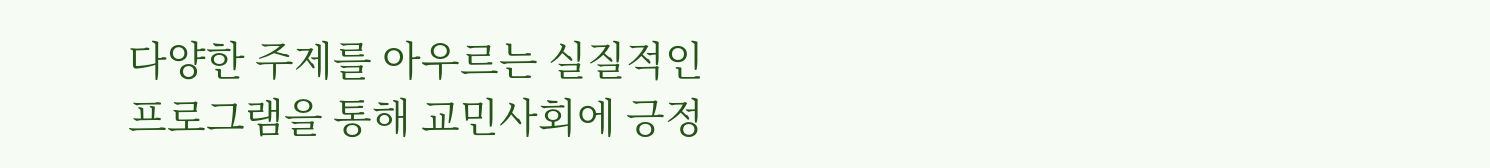다양한 주제를 아우르는 실질적인 프로그램을 통해 교민사회에 긍정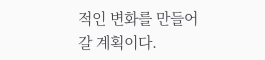적인 변화를 만들어갈 계획이다.